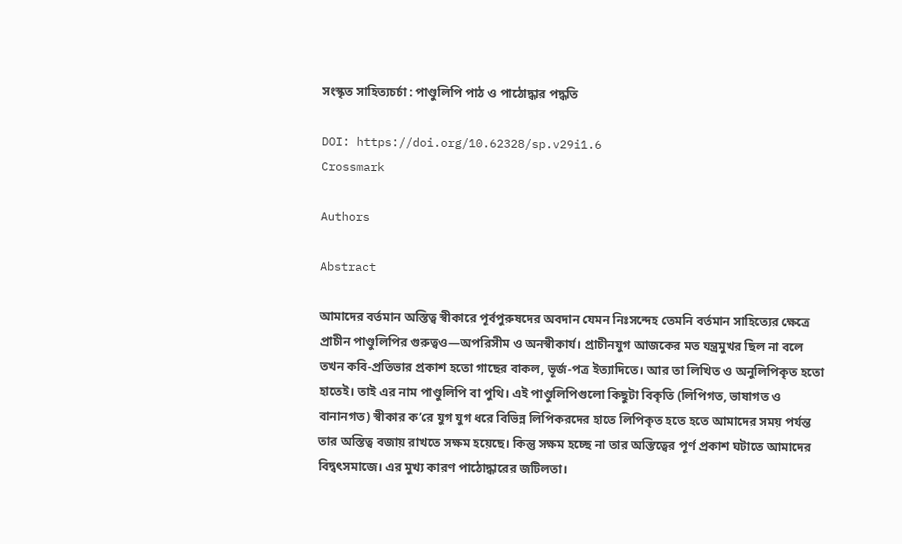সংস্কৃত সাহিত্যচর্চা : পাণ্ডুলিপি পাঠ ও পাঠোদ্ধার পদ্ধতি

DOI: https://doi.org/10.62328/sp.v29i1.6
Crossmark

Authors

Abstract

আমাদের বর্তমান অস্তিত্ব স্বীকারে পূর্বপুরুষদের অবদান যেমন নিঃসন্দেহ তেমনি বর্তমান সাহিত্যের ক্ষেত্রে প্রাচীন পাণ্ডুলিপির গুরুত্বও—অপরিসীম ও অনস্বীকার্য। প্রাচীনযুগ আজকের মত যন্ত্রমুখর ছিল না বলে তখন কবি-প্রতিভার প্রকাশ হতো গাছের বাকল, ভূর্জ-পত্র ইত্যাদিতে। আর তা লিখিত ও অনুলিপিকৃত হতো হাতেই। তাই এর নাম পাণ্ডুলিপি বা পুথি। এই পাণ্ডুলিপিগুলো কিছুটা বিকৃতি (লিপিগত, ভাষাগত ও বানানগত) স্বীকার ক’রে যুগ যুগ ধরে বিভিন্ন লিপিকরদের হাতে লিপিকৃত হতে হতে আমাদের সময় পর্যন্ত তার অস্তিত্ব বজায় রাখতে সক্ষম হয়েছে। কিন্তু সক্ষম হচ্ছে না তার অস্তিত্বের পূর্ণ প্রকাশ ঘটাতে আমাদের বিদ্বৎসমাজে। এর মুখ্য কারণ পাঠোদ্ধারের জটিলতা।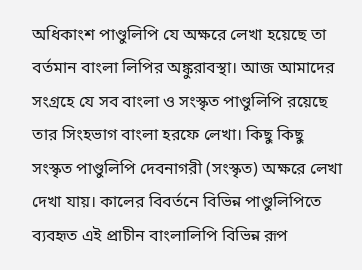অধিকাংশ পাণ্ডুলিপি যে অক্ষরে লেখা হয়েছে তা বর্তমান বাংলা লিপির অঙ্কুরাবস্থা। আজ আমাদের সংগ্রহে যে সব বাংলা ও সংস্কৃত পাণ্ডুলিপি রয়েছে তার সিংহভাগ বাংলা হরফে লেখা। কিছু কিছু সংস্কৃত পাণ্ডুলিপি দেবনাগরী (সংস্কৃত) অক্ষরে লেখা দেখা যায়। কালের বিবর্তনে বিভিন্ন পাণ্ডুলিপিতে ব্যবহৃত এই প্রাচীন বাংলালিপি বিভিন্ন রূপ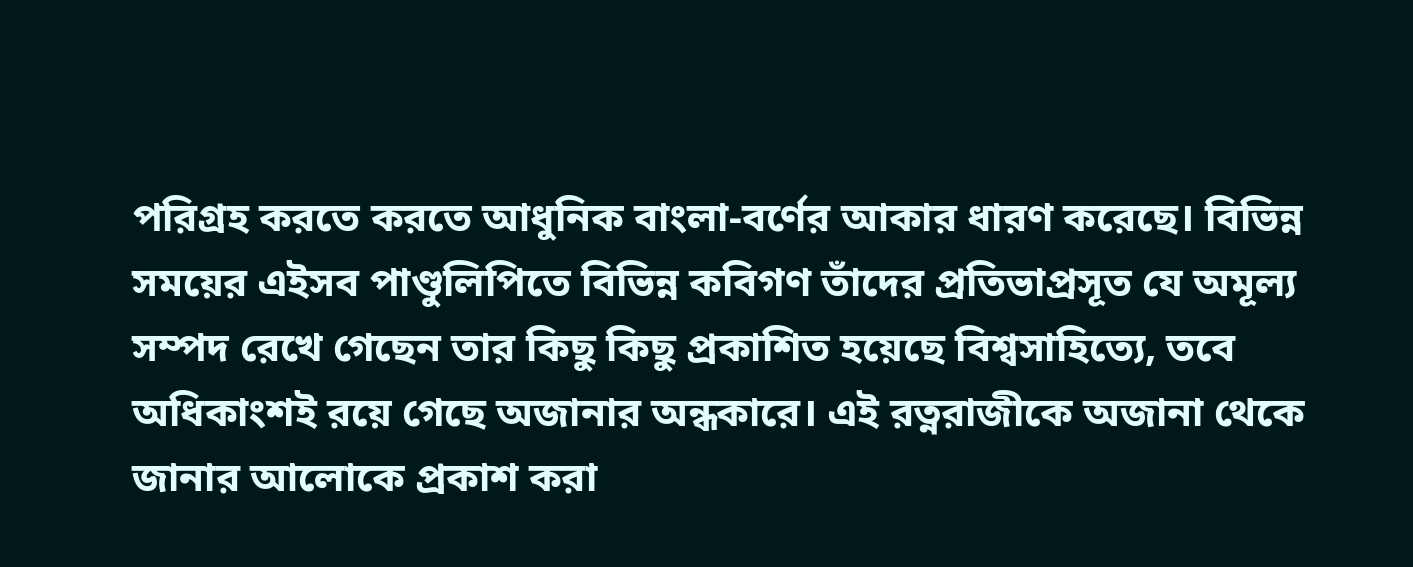পরিগ্রহ করতে করতে আধুনিক বাংলা-বর্ণের আকার ধারণ করেছে। বিভিন্ন সময়ের এইসব পাণ্ডুলিপিতে বিভিন্ন কবিগণ তাঁদের প্রতিভাপ্রসূত যে অমূল্য সম্পদ রেখে গেছেন তার কিছু কিছু প্রকাশিত হয়েছে বিশ্বসাহিত্যে, তবে অধিকাংশই রয়ে গেছে অজানার অন্ধকারে। এই রত্নরাজীকে অজানা থেকে জানার আলোকে প্রকাশ করা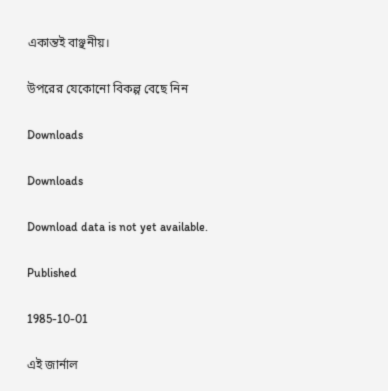একান্তই বাঞ্ছনীয়।

উপরের যেকোনো বিকল্প বেছে নিন

Downloads

Downloads

Download data is not yet available.

Published

1985-10-01

এই জার্নাল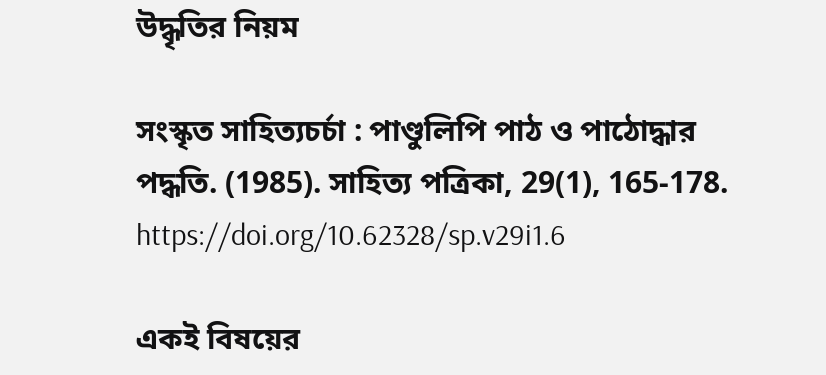উদ্ধৃতির নিয়ম

সংস্কৃত সাহিত্যচর্চা : পাণ্ডুলিপি পাঠ ও পাঠোদ্ধার পদ্ধতি. (1985). সাহিত্য পত্রিকা, 29(1), 165-178. https://doi.org/10.62328/sp.v29i1.6

একই বিষয়ের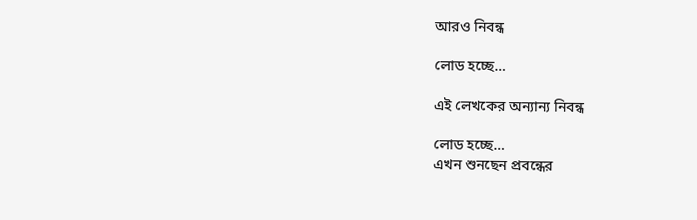আরও নিবন্ধ

লোড হচ্ছে…

এই লেখকের অন্যান্য নিবন্ধ

লোড হচ্ছে…
এখন শুনছেন প্রবন্ধের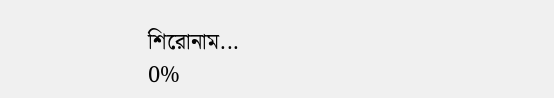শিরোনাম...
0%